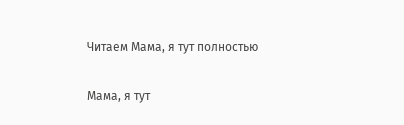Читаем Мама, я тут полностью

Мама, я тут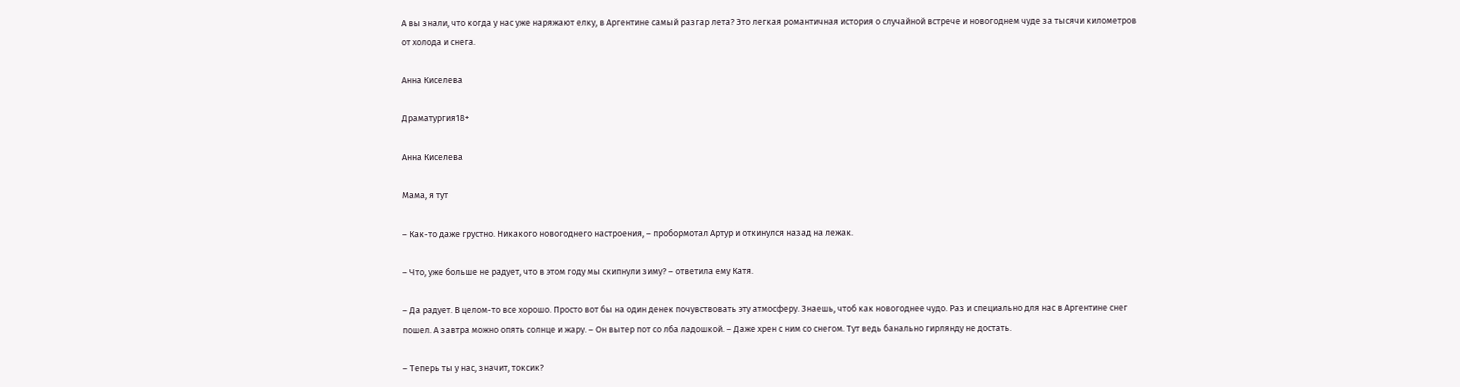А вы знали, что когда у нас уже наряжают елку, в Аргентине самый разгар лета? Это легкая романтичная история о случайной встрече и новогоднем чуде за тысячи километров от холода и снега.

Анна Киселева

Драматургия18+

Анна Киселева

Мама, я тут

– Как-то даже грустно. Никакого новогоднего настроения, – пробормотал Артур и откинулся назад на лежак.

– Что, уже больше не радует, что в этом году мы скипнули зиму? – ответила ему Катя.

– Да радует. В целом-то все хорошо. Просто вот бы на один денек почувствовать эту атмосферу. Знаешь, чтоб как новогоднее чудо. Раз и специально для нас в Аргентине снег пошел. А завтра можно опять солнце и жару. – Он вытер пот со лба ладошкой. – Даже хрен с ним со снегом. Тут ведь банально гирлянду не достать.

– Теперь ты у нас, значит, токсик?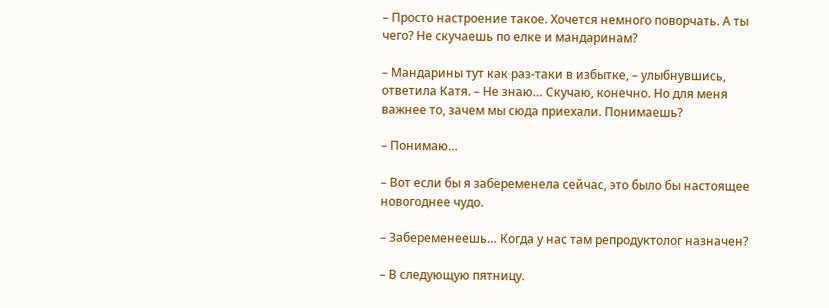– Просто настроение такое. Хочется немного поворчать. А ты чего? Не скучаешь по елке и мандаринам?

– Мандарины тут как раз-таки в избытке, – улыбнувшись, ответила Катя. – Не знаю… Скучаю, конечно. Но для меня важнее то, зачем мы сюда приехали. Понимаешь?

– Понимаю…

– Вот если бы я забеременела сейчас, это было бы настоящее новогоднее чудо.

– Забеременеешь… Когда у нас там репродуктолог назначен?

– В следующую пятницу.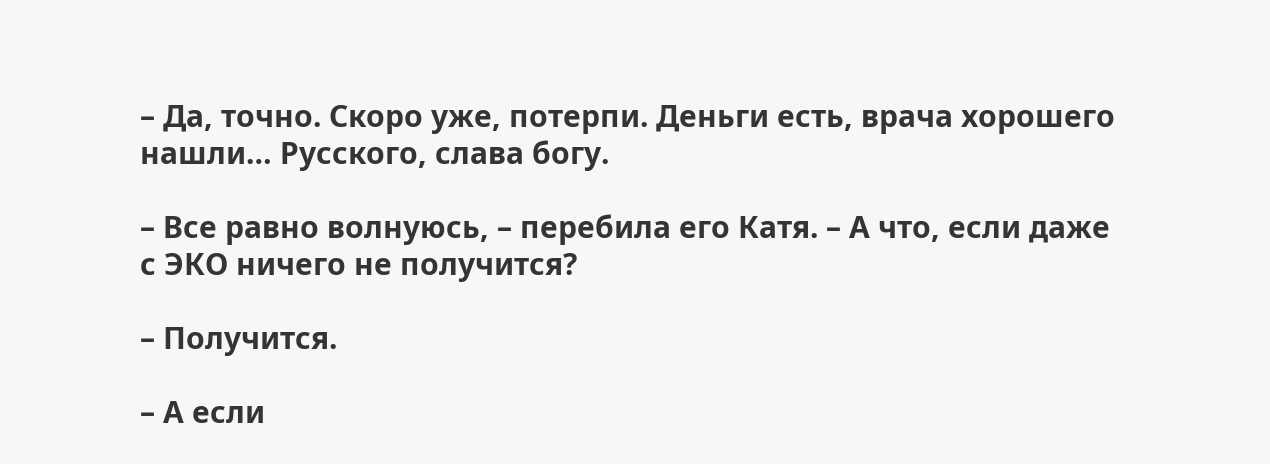– Да, точно. Скоро уже, потерпи. Деньги есть, врача хорошего нашли… Русского, слава богу.

– Все равно волнуюсь, – перебила его Катя. – А что, если даже с ЭКО ничего не получится?

– Получится.

– А если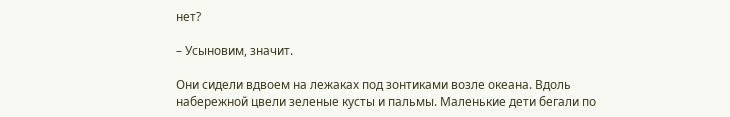нет?

– Усыновим, значит.

Они сидели вдвоем на лежаках под зонтиками возле океана. Вдоль набережной цвели зеленые кусты и пальмы. Маленькие дети бегали по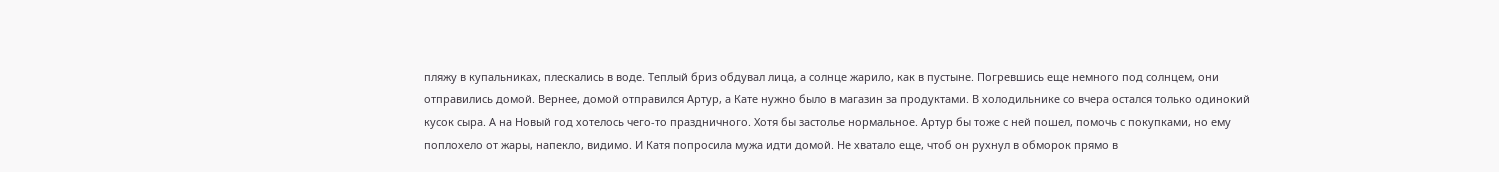пляжу в купальниках, плескались в воде. Теплый бриз обдувал лица, а солнце жарило, как в пустыне. Погревшись еще немного под солнцем, они отправились домой. Вернее, домой отправился Артур, а Кате нужно было в магазин за продуктами. В холодильнике со вчера остался только одинокий кусок сыра. А на Новый год хотелось чего-то праздничного. Хотя бы застолье нормальное. Артур бы тоже с ней пошел, помочь с покупками, но ему поплохело от жары, напекло, видимо. И Катя попросила мужа идти домой. Не хватало еще, чтоб он рухнул в обморок прямо в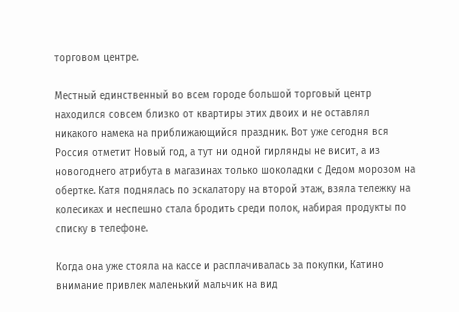торговом центре.

Местный единственный во всем городе большой торговый центр находился совсем близко от квартиры этих двоих и не оставлял никакого намека на приближающийся праздник. Вот уже сегодня вся Россия отметит Новый год, а тут ни одной гирлянды не висит, а из новогоднего атрибута в магазинах только шоколадки с Дедом морозом на обертке. Катя поднялась по эскалатору на второй этаж, взяла тележку на колесиках и неспешно стала бродить среди полок, набирая продукты по списку в телефоне.

Когда она уже стояла на кассе и расплачивалась за покупки, Катино внимание привлек маленький мальчик на вид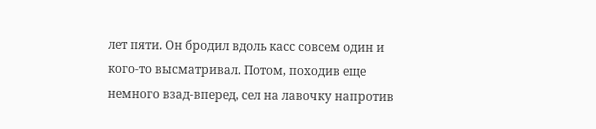лет пяти. Он бродил вдоль касс совсем один и кого-то высматривал. Потом, походив еще немного взад-вперед, сел на лавочку напротив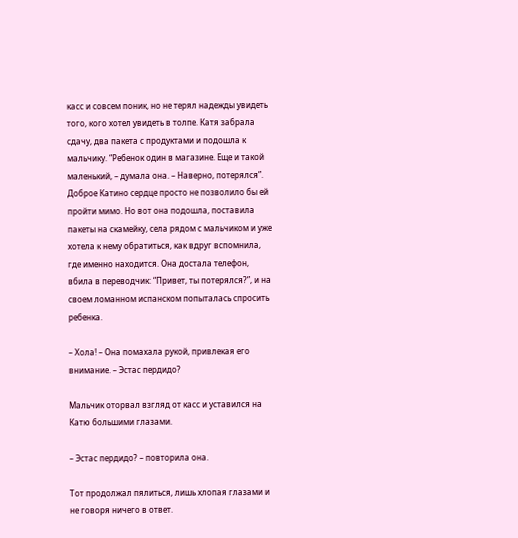касс и совсем поник, но не терял надежды увидеть того, кого хотел увидеть в толпе. Катя забрала сдачу, два пакета с продуктами и подошла к мальчику. “Ребенок один в магазине. Еще и такой маленький, – думала она. – Наверно, потерялся”. Доброе Катино сердце просто не позволило бы ей пройти мимо. Но вот она подошла, поставила пакеты на скамейку, села рядом с мальчиком и уже хотела к нему обратиться, как вдруг вспомнила, где именно находится. Она достала телефон, вбила в переводчик: “Привет, ты потерялся?”, и на своем ломанном испанском попыталась спросить ребенка.

– Хола! – Она помахала рукой, привлекая его внимание. – Эстас пердидо?

Мальчик оторвал взгляд от касс и уставился на Катю большими глазами.

– Эстас пердидо? – повторила она.

Тот продолжал пялиться, лишь хлопая глазами и не говоря ничего в ответ.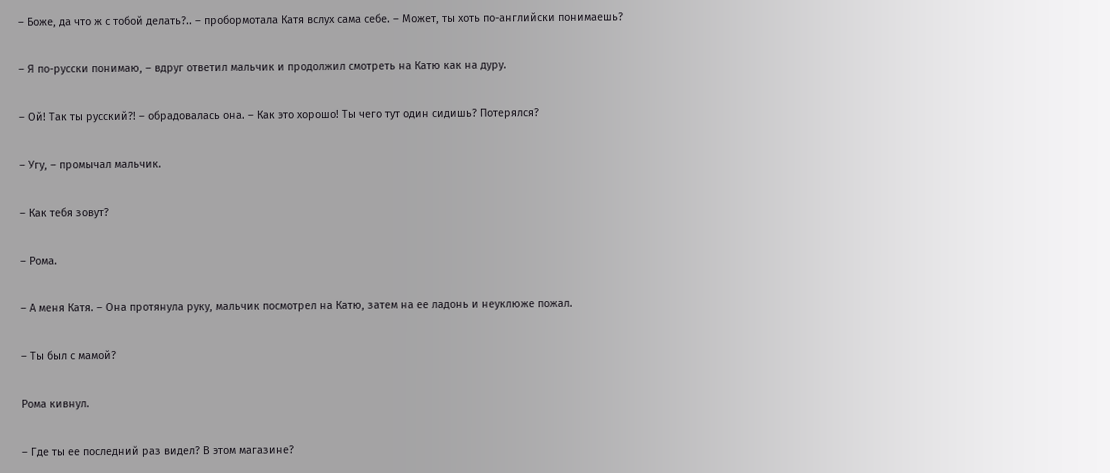– Боже, да что ж с тобой делать?.. – пробормотала Катя вслух сама себе. – Может, ты хоть по-английски понимаешь?

– Я по-русски понимаю, – вдруг ответил мальчик и продолжил смотреть на Катю как на дуру.

– Ой! Так ты русский?! – обрадовалась она. – Как это хорошо! Ты чего тут один сидишь? Потерялся?

– Угу, – промычал мальчик.

– Как тебя зовут?

– Рома.

– А меня Катя. – Она протянула руку, мальчик посмотрел на Катю, затем на ее ладонь и неуклюже пожал.

– Ты был с мамой?

Рома кивнул.

– Где ты ее последний раз видел? В этом магазине?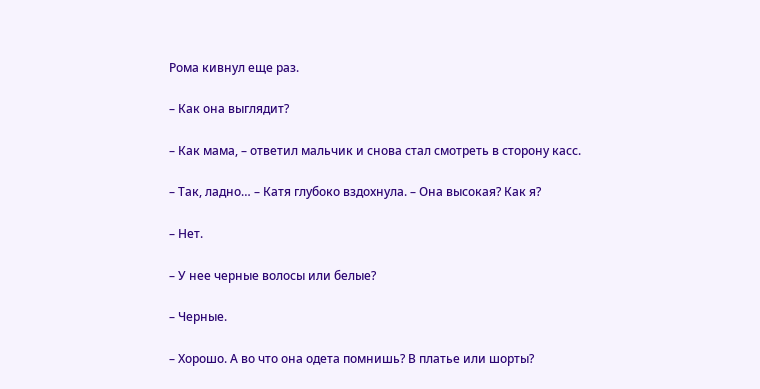Рома кивнул еще раз.

– Как она выглядит?

– Как мама, – ответил мальчик и снова стал смотреть в сторону касс.

– Так, ладно… – Катя глубоко вздохнула. – Она высокая? Как я?

– Нет.

– У нее черные волосы или белые?

– Черные.

– Хорошо. А во что она одета помнишь? В платье или шорты?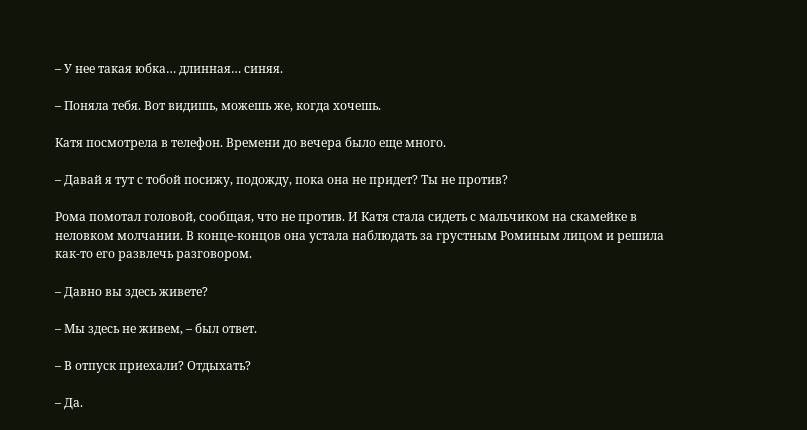– У нее такая юбка… длинная… синяя.

– Поняла тебя. Вот видишь, можешь же, когда хочешь.

Катя посмотрела в телефон. Времени до вечера было еще много.

– Давай я тут с тобой посижу, подожду, пока она не придет? Ты не против?

Рома помотал головой, сообщая, что не против. И Катя стала сидеть с мальчиком на скамейке в неловком молчании. В конце-концов она устала наблюдать за грустным Роминым лицом и решила как-то его развлечь разговором.

– Давно вы здесь живете?

– Мы здесь не живем, – был ответ.

– В отпуск приехали? Отдыхать?

– Да.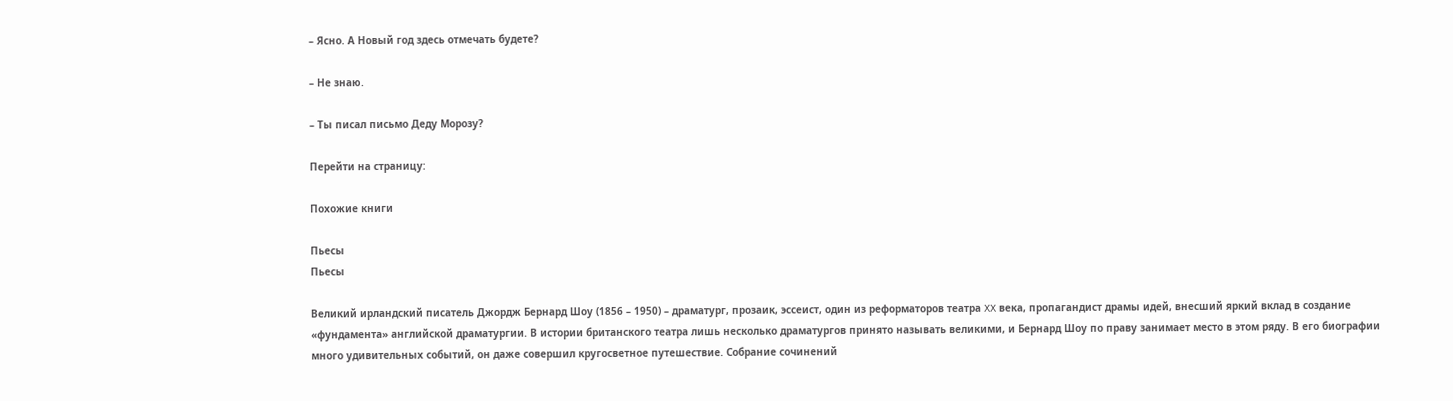– Ясно. А Новый год здесь отмечать будете?

– Не знаю.

– Ты писал письмо Деду Морозу?

Перейти на страницу:

Похожие книги

Пьесы
Пьесы

Великий ирландский писатель Джордж Бернард Шоу (1856 – 1950) – драматург, прозаик, эссеист, один из реформаторов театра XX века, пропагандист драмы идей, внесший яркий вклад в создание «фундамента» английской драматургии. В истории британского театра лишь несколько драматургов принято называть великими, и Бернард Шоу по праву занимает место в этом ряду. В его биографии много удивительных событий, он даже совершил кругосветное путешествие. Собрание сочинений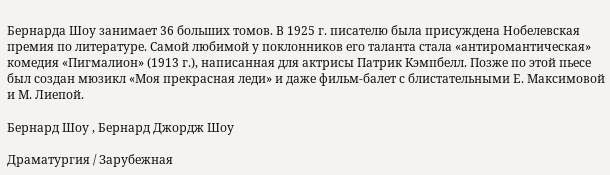Бернарда Шоу занимает 36 больших томов. В 1925 г. писателю была присуждена Нобелевская премия по литературе. Самой любимой у поклонников его таланта стала «антиромантическая» комедия «Пигмалион» (1913 г.), написанная для актрисы Патрик Кэмпбелл. Позже по этой пьесе был создан мюзикл «Моя прекрасная леди» и даже фильм-балет с блистательными Е. Максимовой и М. Лиепой.

Бернард Шоу , Бернард Джордж Шоу

Драматургия / Зарубежная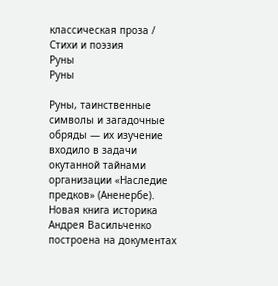классическая проза / Стихи и поэзия
Руны
Руны

Руны, таинственные символы и загадочные обряды — их изучение входило в задачи окутанной тайнами организации «Наследие предков» (Аненербе). Новая книга историка Андрея Васильченко построена на документах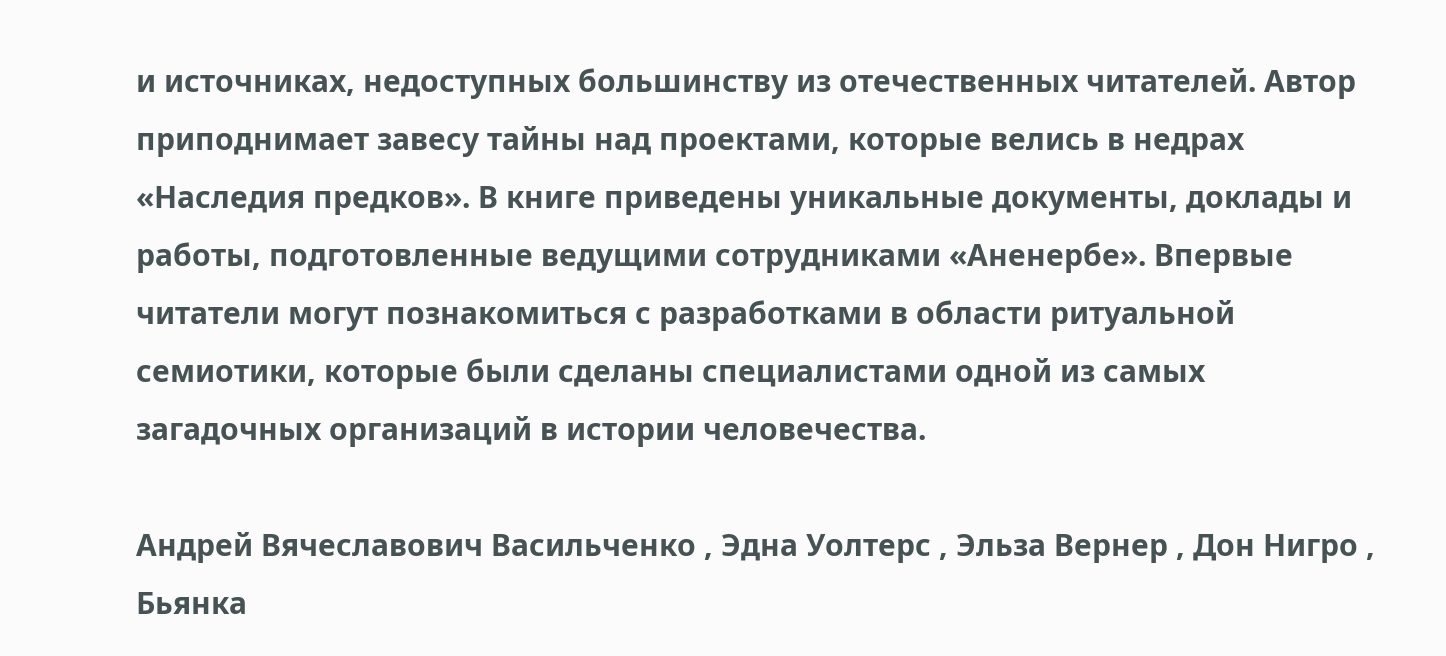и источниках, недоступных большинству из отечественных читателей. Автор приподнимает завесу тайны над проектами, которые велись в недрах «Наследия предков». В книге приведены уникальные документы, доклады и работы, подготовленные ведущими сотрудниками «Аненербе». Впервые читатели могут познакомиться с разработками в области ритуальной семиотики, которые были сделаны специалистами одной из самых загадочных организаций в истории человечества.

Андрей Вячеславович Васильченко , Эдна Уолтерс , Эльза Вернер , Дон Нигро , Бьянка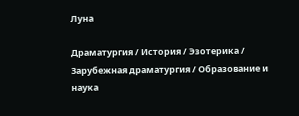Луна

Драматургия / История / Эзотерика / Зарубежная драматургия / Образование и наука